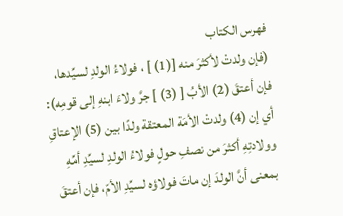فهرس الكتاب
(فإن ولدتْ لأكثرَ منه [(1) ] ، فولاءُ الولدِ لسيِّدها، فإن أعتقَ (2) الأبُ [ (3) ] جرَّ ولاءَ ابنهِ إلى قومِه): أي إن (4) ولدتْ الأمَة المعتقة ولدًا بين (5) الإعتاقِ وولادتِهِ أكثرَ من نصفِ حولٍ فولاءُ الولدِ لسيِّدِ أمِّهِ بمعنى أنَّ الولدَ إن ماتَ فولاؤه لسيِّدِ الأمّ، فإن أعتقَ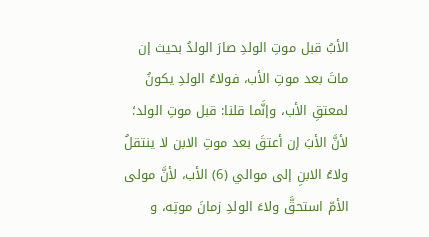الأبُ قبل موتِ الولدِ صارَ الولدُ بحيث إن ماتَ بعد موتِ الأب، فولاءُ الولدِ يكونُ لمعتقِ الأب، وإنَّما قلنا: قبل موتِ الولد؛ لأنَّ الأبَ إن أعتقَ بعد موتِ الابن لا ينتقلُ ولاءُ الابنِ إلى موالي (6) الأب، لأنَّ مولى الأمّ استحقَّ ولاءَ الولدِ زمانَ موتِه، و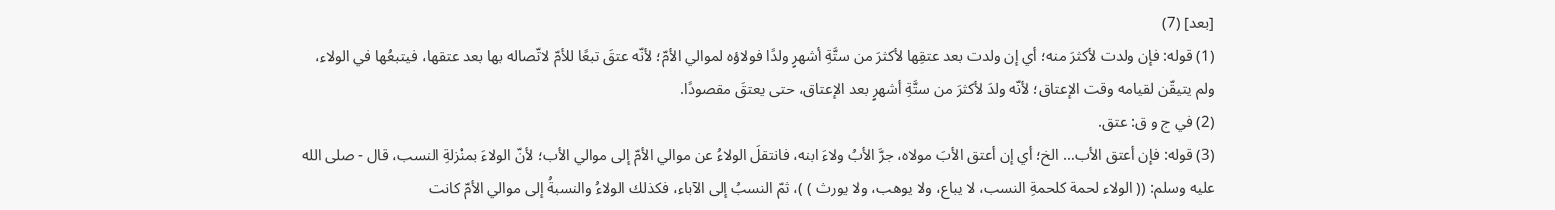[بعد] (7)
(1) قوله: فإن ولدت لأكثرَ منه؛ أي إن ولدت بعد عتقِها لأكثرَ من ستَّةِ أشهرٍ ولدًا فولاؤه لموالي الأمّ؛ لأنّه عتقَ تبعًا للأمّ لاتّصاله بها بعد عتقها، فيتبعُها في الولاء، ولم يتيقّن لقيامه وقت الإعتاق؛ لأنّه ولدَ لأكثرَ من ستَّةِ أشهرٍ بعد الإعتاق، حتى يعتقَ مقصودًا.
(2) في ج و ق: عتق.
(3) قوله: فإن أعتق الأب… الخ؛ أي إن أعتق الأبَ مولاه، جرَّ الأبُ ولاءَ ابنه، فانتقلَ الولاءُ عن موالي الأمّ إلى موالي الأب؛ لأنّ الولاءَ بمنْزلةِ النسب، قال - صلى الله عليه وسلم: (( الولاء لحمة كلحمةِ النسب، لا يباع، ولا يوهب، ولا يورث ) )، ثمّ النسبُ إلى الآباء، فكذلك الولاءُ والنسبةُ إلى موالي الأمّ كانت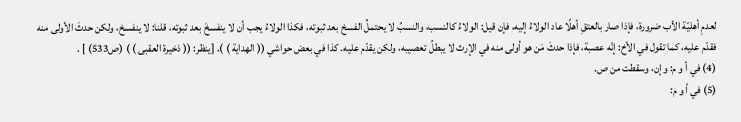لعدمِ أهليّة الأب ضرورة، فإذا صار بالعتقِ أهلًا عاد الولاءُ إليه، فإن قيل: الولاءُ كالنسب، والنسبُ لا يحتملُ الفسخ بعد ثبوته، فكذا الولاءُ يجب أن لا ينفسخَ بعد ثبوته، قلنا: لا ينفسخ، ولكن حدثَ الأولى منه فقدّم عليه، كما تقول في الأخ: إنّه عصبة، فإذا حدثَ مَن هو أولى منه في الإرث لا يبطلُ تعصيبه، ولكن يقدّم عليه. كذا في بعض حواشي (( الهداية ) ). [ينظر: (( ذخيرة العقبى ) ) (ص533) ] .
(4) في أ و م: وإن، وسقطت من ص.
(5) في أ و م: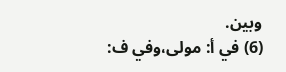وبين.
(6) في أ: مولى،وفي ف: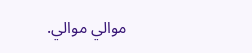موالي موالي.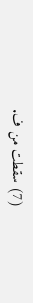(7) سقطت من ف.